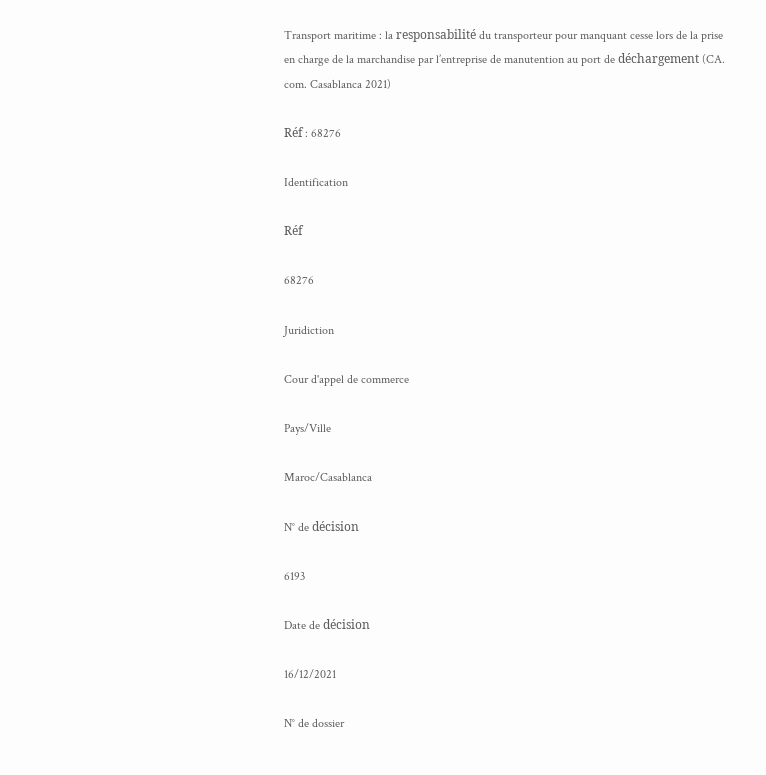Transport maritime : la responsabilité du transporteur pour manquant cesse lors de la prise en charge de la marchandise par l’entreprise de manutention au port de déchargement (CA. com. Casablanca 2021)

Réf : 68276

Identification

Réf

68276

Juridiction

Cour d'appel de commerce

Pays/Ville

Maroc/Casablanca

N° de décision

6193

Date de décision

16/12/2021

N° de dossier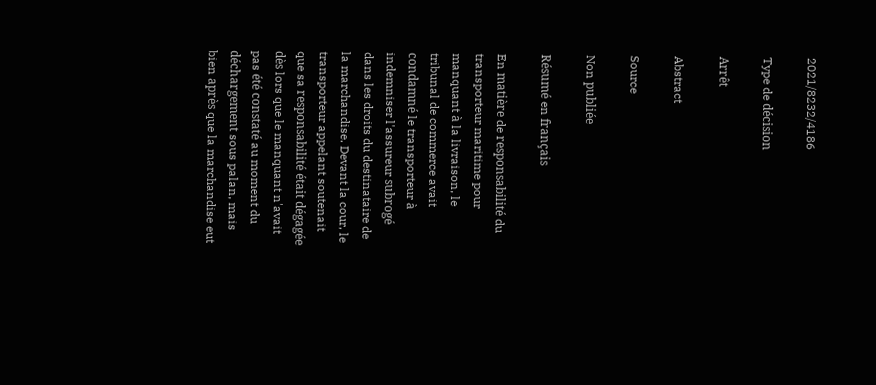2021/8232/4186

Type de décision

Arrêt

Abstract

Source

Non publiée

Résumé en français

En matière de responsabilité du transporteur maritime pour manquant à la livraison, le tribunal de commerce avait condamné le transporteur à indemniser l'assureur subrogé dans les droits du destinataire de la marchandise. Devant la cour, le transporteur appelant soutenait que sa responsabilité était dégagée dès lors que le manquant n'avait pas été constaté au moment du déchargement sous palan, mais bien après que la marchandise eut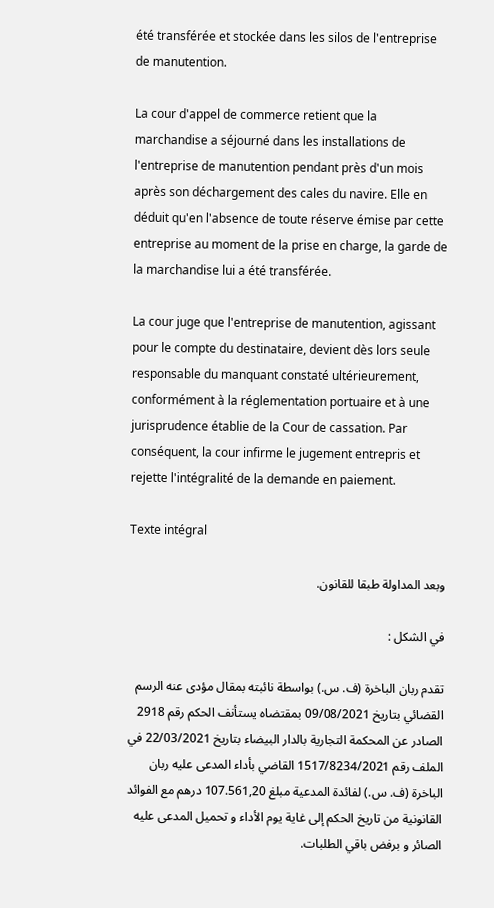été transférée et stockée dans les silos de l'entreprise de manutention.

La cour d'appel de commerce retient que la marchandise a séjourné dans les installations de l'entreprise de manutention pendant près d'un mois après son déchargement des cales du navire. Elle en déduit qu'en l'absence de toute réserve émise par cette entreprise au moment de la prise en charge, la garde de la marchandise lui a été transférée.

La cour juge que l'entreprise de manutention, agissant pour le compte du destinataire, devient dès lors seule responsable du manquant constaté ultérieurement, conformément à la réglementation portuaire et à une jurisprudence établie de la Cour de cassation. Par conséquent, la cour infirme le jugement entrepris et rejette l'intégralité de la demande en paiement.

Texte intégral

وبعد المداولة طبقا للقانون.

في الشكل :

تقدم ربان الباخرة (ف. س.) بواسطة نائبته بمقال مؤدى عنه الرسم القضائي بتاريخ 09/08/2021 بمقتضاه يستأنف الحكم رقم 2918 الصادر عن المحكمة التجارية بالدار البيضاء بتاريخ 22/03/2021 في الملف رقم 1517/8234/2021 القاضي بأداء المدعى عليه ربان الباخرة (ف. س.) لفائدة المدعية مبلغ 107.561,20 درهم مع الفوائد القانونية من تاريخ الحكم إلى غاية يوم الأداء و تحميل المدعى عليه الصائر و برفض باقي الطلبات.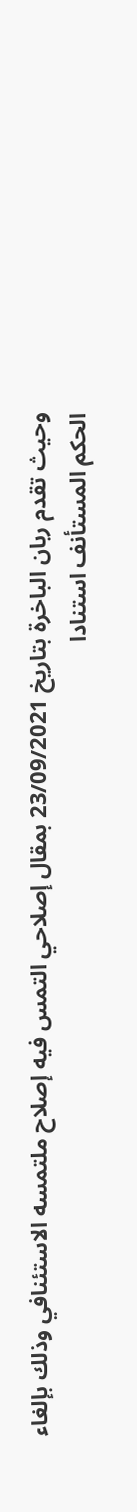وحيث تقدم ربان الباخرة بتاريخ 23/09/2021 بمقال إصلاحي التمس فيه إصلاح ملتمسه الاستئنافي وذلك بإلغاء الحكم المستأنف استنادا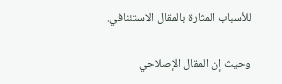للأسباب المثارة بالمقال الاستئنافي.

وحيث إن المقال الإصلاحي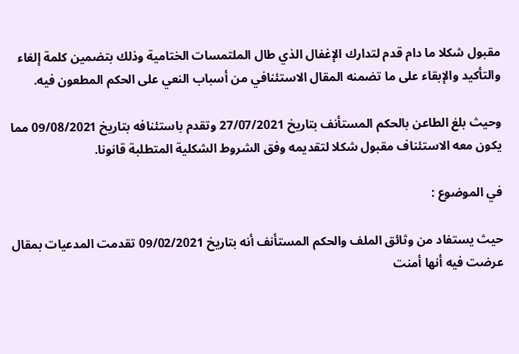مقبول شكلا ما دام قدم لتدارك الإغفال الذي طال الملتمسات الختامية وذلك بتضمين كلمة إلغاء والتأكيد والإبقاء على ما تضمنه المقال الاستئنافي من أسباب النعي على الحكم المطعون فيه.

وحيث بلغ الطاعن بالحكم المستأنف بتاريخ 27/07/2021 وتقدم باستئنافه بتاريخ 09/08/2021 مما يكون معه الاستئناف مقبول شكلا لتقديمه وفق الشروط الشكلية المتطلبة قانونا.

في الموضوع :

حيث يستفاد من وثائق الملف والحكم المستأنف أنه بتاريخ 09/02/2021 تقدمت المدعيات بمقال عرضت فيه أنها أمنت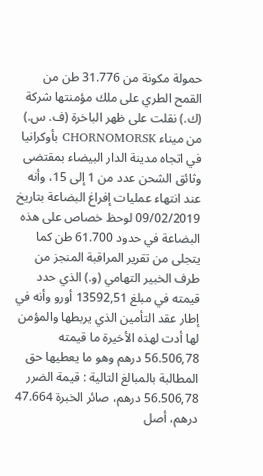حمولة مكونة من 31.776 طن من القمح الطري على ملك مؤمنتها شركة (ك.) نقلت على ظهر الباخرة (ف. س.) من ميناء CHORNOMORSK بأوكرانيا في اتجاه مدينة الدار البيضاء بمقتضى وثائق الشحن عدد من 1 إلى 15، وأنه عند انتهاء عمليات إفراغ البضاعة بتاريخ 09/02/2019 لوحظ خصاص على هذه البضاعة في حدود 61.700 طن كما يتجلى من تقرير المراقبة المنجز من طرف الخبير التهامي (و.) الذي حدد قيمته في مبلغ 13592,51 أورو وأنه في إطار عقد التأمين الذي يربطها والمؤمن لها أدت لهذه الأخيرة ما قيمته 56.506,78 درهم وهو ما يعطيها حق المطالبة بالمبالغ التالية : قيمة الضرر 56.506,78 درهم، صائر الخبرة 47.664 درهم، أصل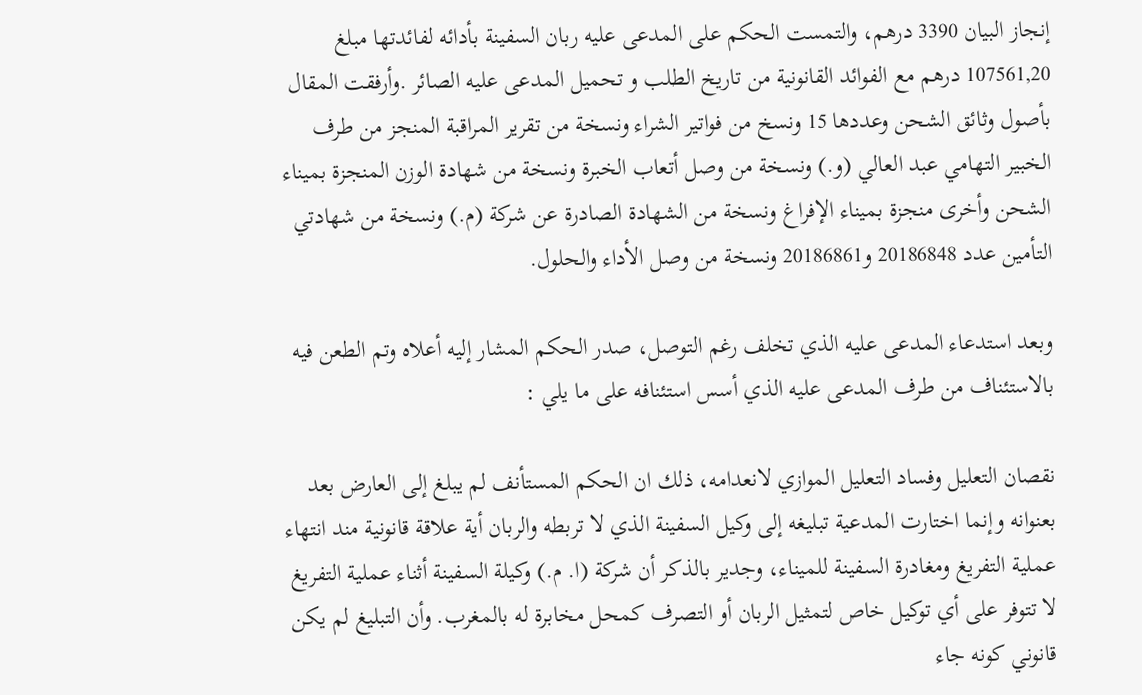إنجاز البيان 3390 درهم، والتمست الحكم على المدعى عليه ربان السفينة بأدائه لفائدتها مبلغ 107561,20 درهم مع الفوائد القانونية من تاريخ الطلب و تحميل المدعى عليه الصائر .وأرفقت المقال بأصول وثائق الشحن وعددها 15 ونسخ من فواتير الشراء ونسخة من تقرير المراقبة المنجز من طرف الخبير التهامي عبد العالي (و.) ونسخة من وصل أتعاب الخبرة ونسخة من شهادة الوزن المنجزة بميناء الشحن وأخرى منجزة بميناء الإفراغ ونسخة من الشهادة الصادرة عن شركة (م.) ونسخة من شهادتي التأمين عدد 20186848 و20186861 ونسخة من وصل الأداء والحلول.

وبعد استدعاء المدعى عليه الذي تخلف رغم التوصل، صدر الحكم المشار إليه أعلاه وتم الطعن فيه بالاستئناف من طرف المدعى عليه الذي أسس استئنافه على ما يلي :

نقصان التعليل وفساد التعليل الموازي لانعدامه، ذلك ان الحكم المستأنف لم يبلغ إلى العارض بعد بعنوانه وإنما اختارت المدعية تبليغه إلى وكيل السفينة الذي لا تربطه والربان أية علاقة قانونية مند انتهاء عملية التفريغ ومغادرة السفينة للميناء، وجدير بالذكر أن شركة (ا. م.) وكيلة السفينة أثناء عملية التفريغ لا تتوفر على أي توكيل خاص لتمثيل الربان أو التصرف كمحل مخابرة له بالمغرب. وأن التبليغ لم يكن قانوني كونه جاء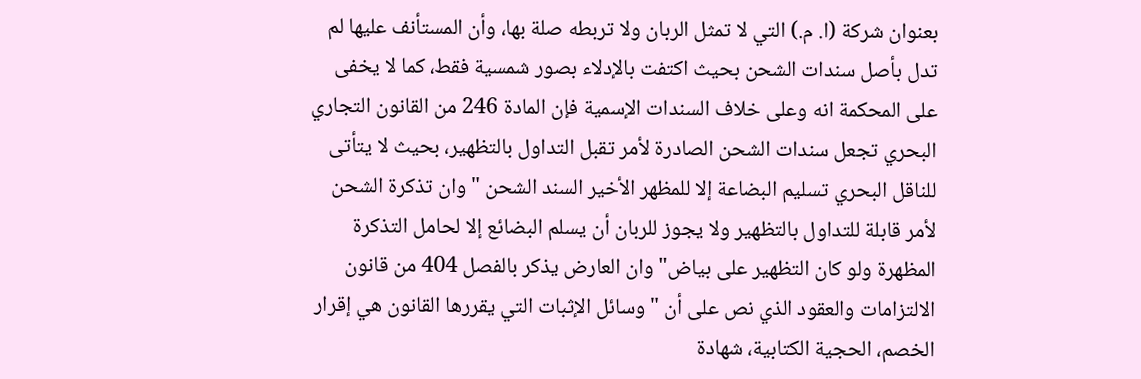بعنوان شركة (ا. م.) التي لا تمثل الربان ولا تربطه صلة بها، وأن المستأنف عليها لم تدل بأصل سندات الشحن بحيث اكتفت بالإدلاء بصور شمسية فقط، كما لا يخفى على المحكمة انه وعلى خلاف السندات الإسمية فإن المادة 246 من القانون التجاري البحري تجعل سندات الشحن الصادرة لأمر تقبل التداول بالتظهير، بحيث لا يتأتی للناقل البحري تسليم البضاعة إلا للمظهر الأخير السند الشحن " وان تذكرة الشحن لأمر قابلة للتداول بالتظهير ولا يجوز للربان أن يسلم البضائع إلا لحامل التذكرة المظهرة ولو كان التظهير على بياض" وان العارض يذكر بالفصل 404 من قانون الالتزامات والعقود الذي نص على أن "وسائل الإثبات التي يقررها القانون هي إقرار الخصم، الحجية الكتابية، شهادة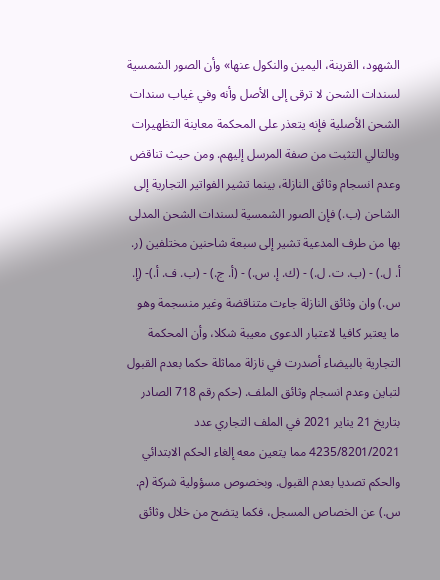الشهود، القرينة، اليمين والنكول عنها» وأن الصور الشمسية لسندات الشحن لا ترقى إلى الأصل وأنه وفي غياب سندات الشحن الأصلية فإنه يتعذر على المحكمة معاينة التظهيرات وبالتالي التثبت من صفة المرسل إليهم. ومن حيث تناقض وعدم انسجام وثائق النازلة، بينما تشير الفواتير التجارية إلى الشاحن (ب.) فإن الصور الشمسية لسندات الشحن المدلى بها من طرف المدعية تشير إلى سبعة شاحنين مختلفين (ر. أ. ل.) - (ب. ت. ل.) - (ك. إ. س.) - (أ. ج.) - (ب. ف. أ.)- (إ. س.) وان وثائق النازلة جاءت متناقضة وغير منسجمة وهو ما يعتبر كافيا لاعتبار الدعوى معيبة شكلا، وأن المحكمة التجارية بالبيضاء أصدرت في نازلة مماثلة حكما بعدم القبول لتباين وعدم انسجام وثائق الملف. (حكم رقم 718 الصادر بتاريخ 21 يناير 2021 في الملف التجاري عدد 4235/8201/2021 مما يتعين معه إلغاء الحكم الابتدائي والحكم تصديا بعدم القبول. وبخصوص مسؤولية شركة (م. س.) عن الخصاص المسجل، فكما يتضح من خلال وثائق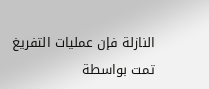النازلة فإن عمليات التفريغ تمت بواسطة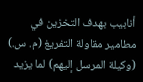أنابيب بهدف التخزين في مطامير مقاولة التفريغ (م. س.) (وكيلة المرسل إليهم) لما يزيد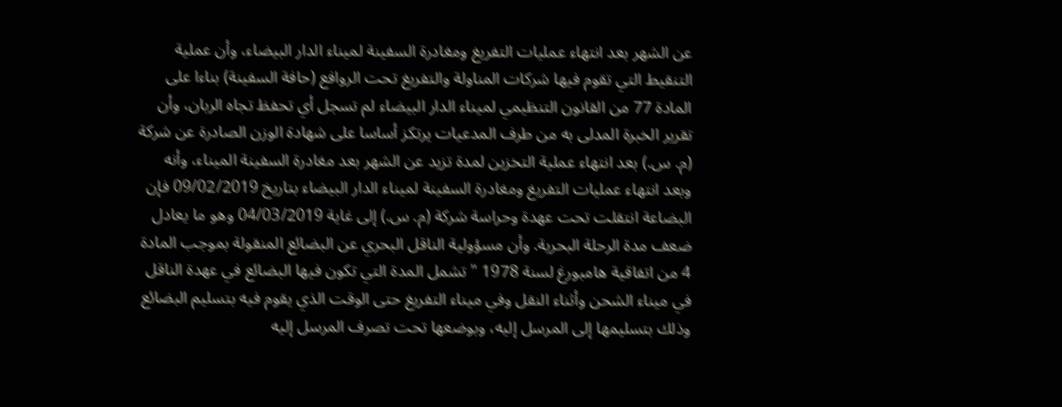عن الشهر بعد انتهاء عمليات التفريغ ومغادرة السفينة لميناء الدار البيضاء، وأن عملية التنقيط التي تقوم فيها شركات المناولة والتفريغ تحت الروافع (حافة السفينة) بناءا على المادة 77 من القانون التنظيمي لميناء الدار البيضاء لم تسجل أي تحفظ تجاه الربان، وأن تقرير الخبرة المدلى به من طرف المدعيات يرتكز أساسا على شهادة الوزن الصادرة عن شركة (م. س.) بعد انتهاء عملية التخزين لمدة تزيد عن الشهر بعد مغادرة السفينة الميناء، وأنه وبعد انتهاء عمليات التفريغ ومغادرة السفينة لميناء الدار البيضاء بتاريخ 09/02/2019 فإن البضاعة انتقلت تحت عهدة وحراسة شركة (م. س.) إلى غاية 04/03/2019 وهو ما يعادل ضعف مدة الرحلة البحرية. وأن مسؤولية الناقل البحري عن البضائع المنقولة بموجب المادة 4 من اتفاقية هامبورغ لسنة 1978 " تشمل المدة التي تكون فيها البضائع في عهدة الناقل في ميناء الشحن وأثناء النقل وفي ميناء التفريغ حتى الوقت الذي يقوم فيه بتسليم البضائع وذلك بتسليمها إلى المرسل إليه، وبوضعها تحت تصرف المرسل إليه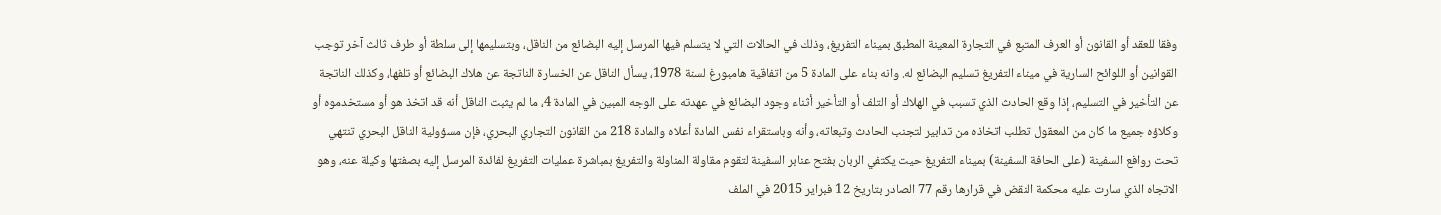وفقا للعقد أو القانون أو العرف المتبع في التجارة المعينة المطبق بميناء التفريغ، وذلك في الحالات التي لا يتسلم فيها المرسل إليه البضائع من الناقل، وبتسليمها إلى سلطة أو طرف ثالث آخر توجب القوانين أو اللوائح السارية في ميناء التفريغ تسليم البضائع له. وانه بناء على المادة 5 من اتفاقية هامبورغ لسنة 1978، يسأل الناقل عن الخسارة الناتجة عن هلاك البضائع أو تلفها، وكذلك الناتجة عن التأخير في التسليم، إذا وقع الحادث الذي تسبب في الهلاك أو التلف أو التأخير أثناء وجود البضائع في عهدته على الوجه المبين في المادة 4، ما لم يثبت الناقل أنه قد اتخذ هو أو مستخدموه أو وكلاؤه جميع ما كان من المعقول تطلب اتخاذه من تدابير لتجنب الحادث وتبعاته، وأنه وباستقراء نفس المادة أعلاه والمادة 218 من القانون التجاري البحري، فإن مسؤولية الناقل البحري تنتهي تحت روافع السفينة (على الحافة السفينة) بميناء التفريغ حيت يكتفي الربان بفتح عنابر السفينة لتقوم مقاولة المناولة والتفريغ بمباشرة عمليات التفريغ لفائدة المرسل إليه بصفتها وكيلة عنه، وهو الاتجاه الذي سارت عليه محكمة النقض في قرارها رقم 77 الصادر بتاريخ 12 فبراير 2015 في الملف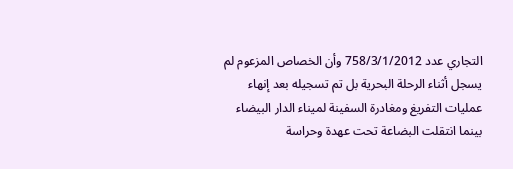التجاري عدد 758/3/1/2012 وأن الخصاص المزعوم لم يسجل أثناء الرحلة البحرية بل تم تسجيله بعد إنهاء عمليات التفريغ ومغادرة السفينة لميناء الدار البيضاء بينما انتقلت البضاعة تحت عهدة وحراسة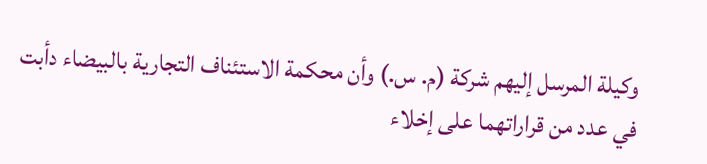وكيلة المرسل إليهم شركة (م. س.) وأن محكمة الاستئناف التجارية بالبيضاء دأبت في عدد من قراراتهما على إخلاء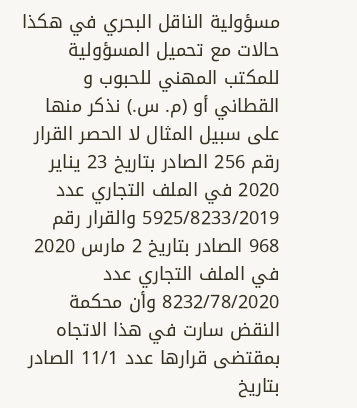مسؤولية الناقل البحري في هكذا حالات مع تحميل المسؤولية للمكتب المهني للحبوب و القطاني أو (م. س.) نذكر منها على سبيل المثال لا الحصر القرار رقم 256 الصادر بتاريخ 23 يناير 2020 في الملف التجاري عدد 5925/8233/2019 والقرار رقم 968 الصادر بتاريخ 2 مارس 2020 في الملف التجاري عدد 8232/78/2020 وأن محكمة النقض سارت في هذا الاتجاه بمقتضى قرارها عدد 11/1 الصادر بتاريخ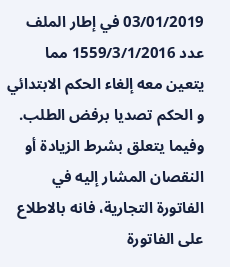03/01/2019 في إطار الملف عدد 1559/3/1/2016 مما يتعين معه إلغاء الحكم الابتدائي و الحكم تصديا برفض الطلب. وفيما يتعلق بشرط الزيادة أو النقصان المشار إليه في الفاتورة التجارية، فانه بالاطلاع على الفاتورة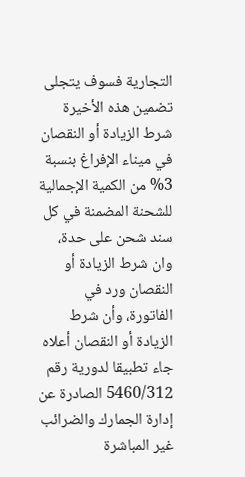التجارية فسوف يتجلى تضمين هذه الأخيرة شرط الزيادة أو النقصان في ميناء الإفراغ بنسبة 3% من الكمية الإجمالية للشحنة المضمنة في كل سند شحن على حدة، وان شرط الزيادة أو النقصان ورد في الفاتورة، وأن شرط الزيادة أو النقصان أعلاه جاء تطبيقا لدورية رقم 5460/312 الصادرة عن إدارة الجمارك والضرائب غير المباشرة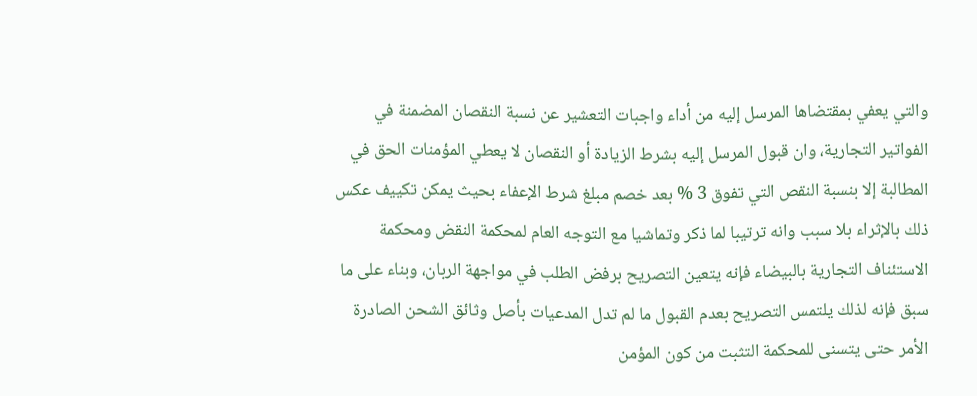والتي يعفي بمقتضاها المرسل إليه من أداء واجبات التعشير عن نسبة النقصان المضمنة في الفواتير التجارية، وان قبول المرسل إليه بشرط الزيادة أو النقصان لا يعطي المؤمنات الحق في المطالبة إلا بنسبة النقص التي تفوق 3 % بعد خصم مبلغ شرط الإعفاء بحيث يمكن تكييف عكس ذلك بالإثراء بلا سبب وانه ترتيبا لما ذكر وتماشيا مع التوجه العام لمحكمة النقض ومحكمة الاستئناف التجارية بالبيضاء فإنه يتعين التصريح برفض الطلب في مواجهة الربان، وبناء على ما سبق فإنه لذلك يلتمس التصريح بعدم القبول ما لم تدل المدعيات بأصل وثائق الشحن الصادرة الأمر حتى يتسنى للمحكمة التثبت من كون المؤمن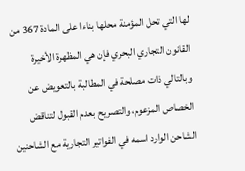لها التي تحل المؤمنة محلها بناءا على المادة 367 من القانون التجاري البحري فإن هي المظهرة الأخيرة وبالتالي ذات مصلحة في المطالبة بالتعويض عن الخصاص المزعوم، والتصريح بعدم القبول لتناقض الشاحن الوارد اسمه في الفواتير التجارية مع الشاحنين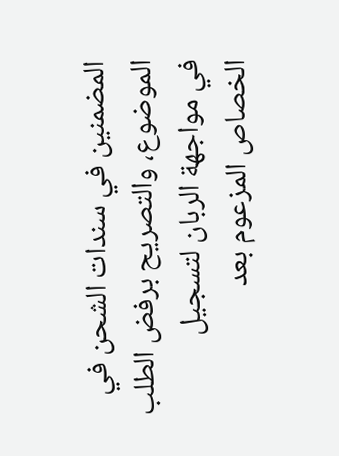المضمنين في سندات الشحن في الموضوع، والتصريح برفض الطلب في مواجهة الربان لتسجيل الخصاص المزعوم بعد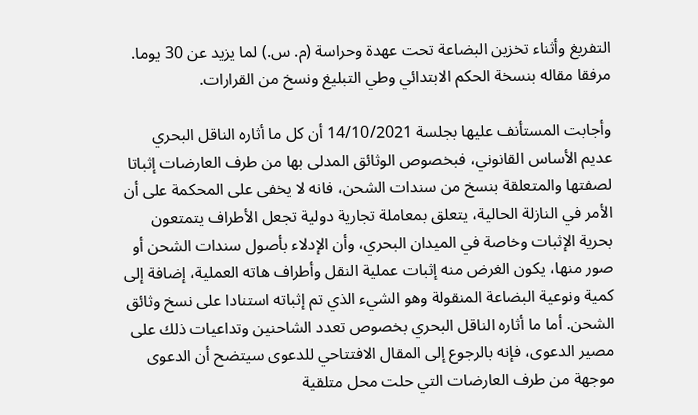التفريغ وأثناء تخزين البضاعة تحت عهدة وحراسة (م. س.) لما يزيد عن 30 يوما. مرفقا مقاله بنسخة الحكم الابتدائي وطي التبليغ ونسخ من القرارات.

وأجابت المستأنف عليها بجلسة 14/10/2021 أن كل ما أثاره الناقل البحري عديم الأساس القانوني، فبخصوص الوثائق المدلى بها من طرف العارضات إثباتا لصفتها والمتعلقة بنسخ من سندات الشحن، فانه لا يخفى على المحكمة على أن الأمر في النازلة الحالية، يتعلق بمعاملة تجارية دولية تجعل الأطراف يتمتعون بحرية الإثبات وخاصة في الميدان البحري، وأن الإدلاء بأصول سندات الشحن أو صور منها، يكون الغرض منه إثبات عملية النقل وأطراف هاته العملية، إضافة إلى كمية ونوعية البضاعة المنقولة وهو الشيء الذي تم إثباته استنادا على نسخ وثائق الشحن. أما ما أثاره الناقل البحري بخصوص تعدد الشاحنين وتداعيات ذلك على مصير الدعوى، فإنه بالرجوع إلى المقال الافتتاحي للدعوی سيتضح أن الدعوى موجهة من طرف العارضات التي حلت محل متلقية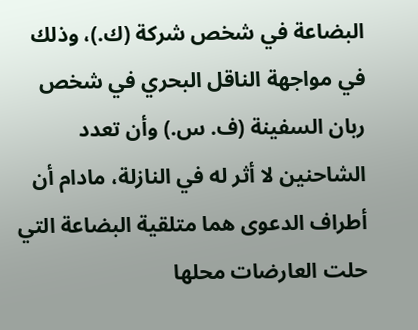البضاعة في شخص شركة (ك.)، وذلك في مواجهة الناقل البحري في شخص ربان السفينة (ف. س.) وأن تعدد الشاحنين لا أثر له في النازلة، مادام أن أطراف الدعوى هما متلقية البضاعة التي حلت العارضات محلها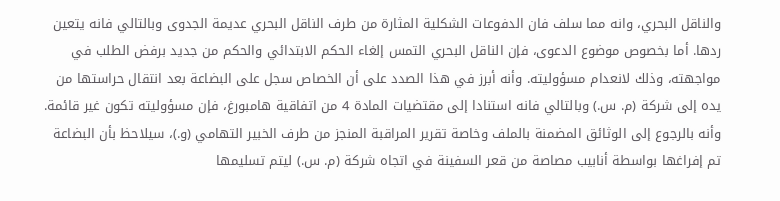والناقل البحري، وانه مما سلف فان الدفوعات الشكلية المثارة من طرف الناقل البحري عديمة الجدوى وبالتالي فانه يتعين ردها. أما بخصوص موضوع الدعوى، فإن الناقل البحري التمس إلغاء الحكم الابتدائي والحكم من جديد برفض الطلب في مواجهته، وذلك لانعدام مسؤوليته. وأنه أبرز في هذا الصدد على أن الخصاص سجل على البضاعة بعد انتقال حراستها من يده إلى شركة (م. س.) وبالتالي فانه استنادا إلى مقتضيات المادة 4 من اتفاقية هامبورغ، فإن مسؤوليته تكون غير قائمة. وأنه بالرجوع إلى الوثائق المضمنة بالملف وخاصة تقرير المراقبة المنجز من طرف الخبير التهامي (و.)، سيلاحظ بأن البضاعة تم إفراغها بواسطة أنابيب مصاصة من قعر السفينة في اتجاه شركة (م. س.) ليتم تسليمها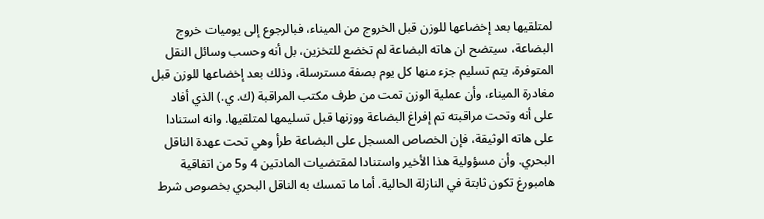لمتلقيها بعد إخضاعها للوزن قبل الخروج من الميناء، فبالرجوع إلى يوميات خروج البضاعة، سيتضح ان هاته البضاعة لم تخضع للتخزين، بل أنه وحسب وسائل النقل المتوفرة، يتم تسليم جزء منها كل يوم بصفة مسترسلة، وذلك بعد إخضاعها للوزن قبل مغادرة الميناء، وأن عملية الوزن تمت من طرف مكتب المراقبة (ك. ي.) الذي أفاد على أنه وتحت مراقبته تم إفراغ البضاعة ووزنها قبل تسليمها لمتلقيها. وانه استنادا على هاته الوثيقة، فإن الخصاص المسجل على البضاعة طرأ وهي تحت عهدة الناقل البحري. وأن مسؤولية هذا الأخير واستنادا لمقتضيات المادتين 4 و5 من اتفاقية هامبورغ تكون ثابتة في النازلة الحالية. أما ما تمسك به الناقل البحري بخصوص شرط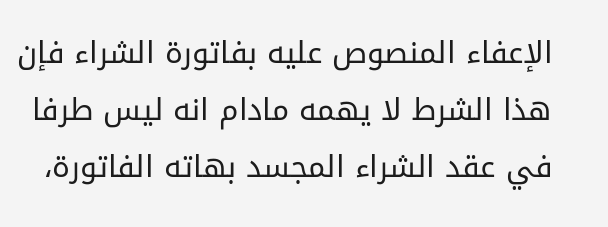الإعفاء المنصوص عليه بفاتورة الشراء فإن هذا الشرط لا يهمه مادام انه ليس طرفا في عقد الشراء المجسد بهاته الفاتورة،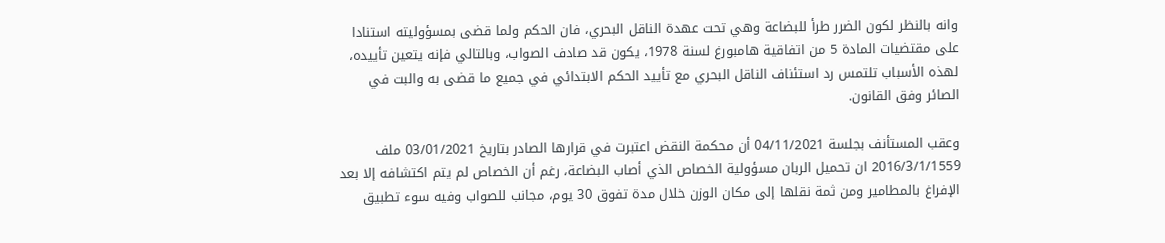وانه بالنظر لكون الضرر طرأ للبضاعة وهي تحت عهدة الناقل البحري، فان الحكم ولما قضى بمسؤوليته استنادا على مقتضيات المادة 5 من اتفاقية هامبورغ لسنة 1978، يكون قد صادف الصواب، وبالتالي فإنه يتعين تأييده، لهذه الأسباب تلتمس رد استئناف الناقل البحري مع تأييد الحكم الابتدائي في جميع ما قضی به والبت في الصائر وفق القانون.

وعقب المستأنف بجلسة 04/11/2021 أن محكمة النقض اعتبرت في قرارها الصادر بتاريخ 03/01/2021 ملف 2016/3/1/1559 ان تحميل الربان مسؤولية الخصاص الذي أصاب البضاعة، رغم أن الخصاص لم يتم اكتشافه إلا بعد الإفراغ بالمطامير ومن ثمة نقلها إلى مكان الوزن خلال مدة تفوق 30 يوم، مجانب للصواب وفيه سوء تطبيق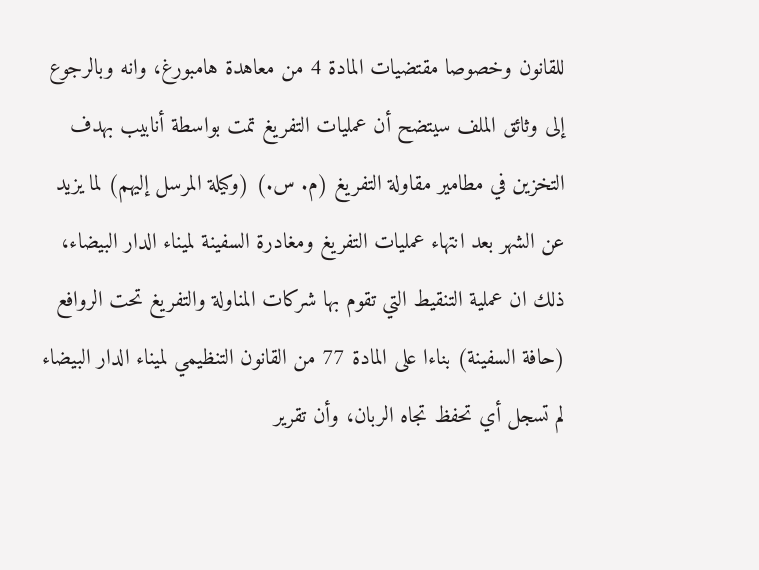للقانون وخصوصا مقتضيات المادة 4 من معاهدة هامبورغ، وانه وبالرجوع إلى وثائق الملف سيتضح أن عمليات التفريغ تمت بواسطة أنابيب بهدف التخزين في مطامير مقاولة التفريغ (م. س.) (وكيلة المرسل إليهم) لما يزيد عن الشهر بعد انتهاء عمليات التفريغ ومغادرة السفينة لميناء الدار البيضاء، ذلك ان عملية التنقيط التي تقوم بها شركات المناولة والتفريغ تحت الروافع (حافة السفينة) بناءا على المادة 77 من القانون التنظيمي لميناء الدار البيضاء لم تسجل أي تحفظ تجاه الربان، وأن تقرير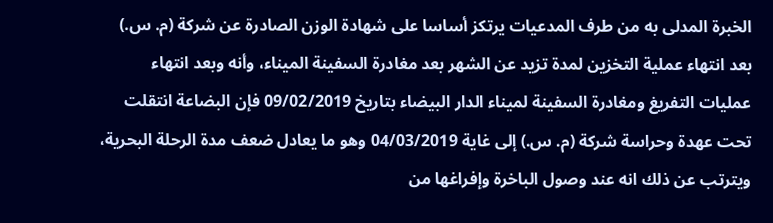الخبرة المدلى به من طرف المدعيات يرتكز أساسا على شهادة الوزن الصادرة عن شركة (م. س.) بعد انتهاء عملية التخزين لمدة تزيد عن الشهر بعد مغادرة السفينة الميناء، وأنه وبعد انتهاء عمليات التفريغ ومغادرة السفينة لميناء الدار البيضاء بتاريخ 09/02/2019 فإن البضاعة انتقلت تحت عهدة وحراسة شركة (م. س.) إلى غاية 04/03/2019 وهو ما يعادل ضعف مدة الرحلة البحرية، ويترتب عن ذلك انه عند وصول الباخرة وإفراغها من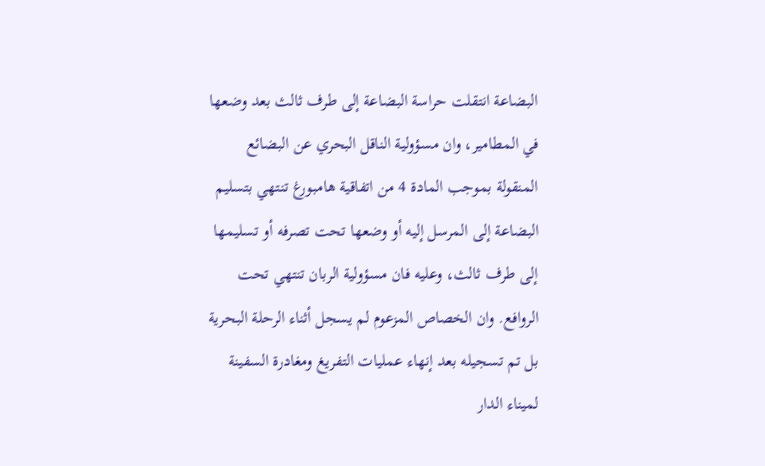البضاعة انتقلت حراسة البضاعة إلى طرف ثالث بعد وضعها في المطامير، وان مسؤولية الناقل البحري عن البضائع المنقولة بموجب المادة 4 من اتفاقية هامبورغ تنتهي بتسليم البضاعة إلى المرسل إليه أو وضعها تحت تصرفه أو تسليمها إلى طرف ثالث، وعليه فان مسؤولية الربان تنتهي تحت الروافع. وان الخصاص المزعوم لم يسجل أثناء الرحلة البحرية بل تم تسجيله بعد إنهاء عمليات التفريغ ومغادرة السفينة لميناء الدار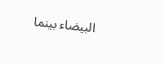البيضاء بينما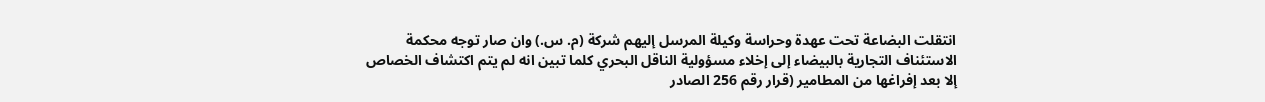انتقلت البضاعة تحت عهدة وحراسة وكيلة المرسل إليهم شركة (م. س.) وان صار توجه محكمة الاستئناف التجارية بالبيضاء إلى إخلاء مسؤولية الناقل البحري كلما تبين انه لم يتم اكتشاف الخصاص إلا بعد إفراغها من المطامير (قرار رقم 256 الصادر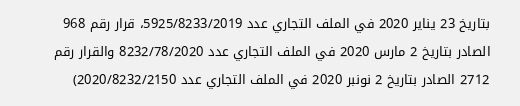بتاريخ 23 يناير 2020 في الملف التجاري عدد 5925/8233/2019، قرار رقم 968 الصادر بتاريخ 2 مارس 2020 في الملف التجاري عدد 8232/78/2020 والقرار رقم 2712 الصادر بتاريخ 2 نونبر 2020 في الملف التجاري عدد 2020/8232/2150)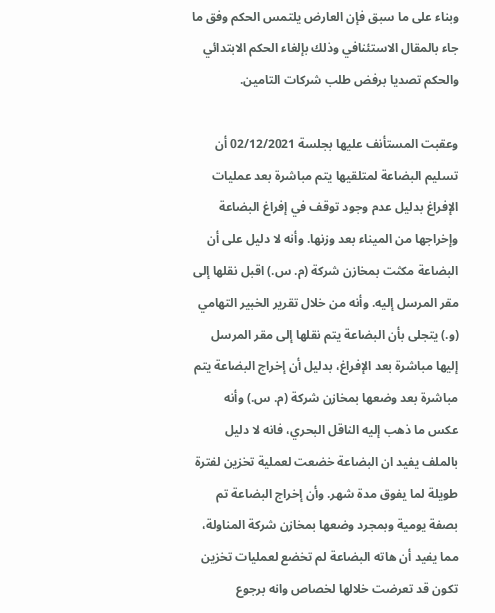وبناء على ما سبق فإن العارض يلتمس الحكم وفق ما جاء بالمقال الاستئنافي وذلك بإلغاء الحكم الابتدائي والحكم تصديا برفض طلب شركات التامين.

وعقبت المستأنف عليها بجلسة 02/12/2021 أن تسليم البضاعة لمتلقيها يتم مباشرة بعد عمليات الإفراغ بدليل عدم وجود توقف في إفراغ البضاعة وإخراجها من الميناء بعد وزنها. وأنه لا دليل على أن البضاعة مكثت بمخازن شركة (م. س.) اقبل نقلها إلى مقر المرسل إليه. وأنه من خلال تقرير الخبير التهامي (و.) يتجلى بأن البضاعة يتم نقلها إلى مقر المرسل إليها مباشرة بعد الإفراغ، بدليل أن إخراج البضاعة يتم مباشرة بعد وضعها بمخازن شركة (م. س.) وأنه عكس ما ذهب إليه الناقل البحري، فانه لا دليل بالملف يفيد ان البضاعة خضعت لعملية تخزين لفترة طويلة لما يفوق مدة شهر. وأن إخراج البضاعة تم بصفة يومية وبمجرد وضعها بمخازن شركة المناولة، مما يفيد أن هاته البضاعة لم تخضع لعمليات تخزين تكون قد تعرضت خلالها لخصاص وانه برجوع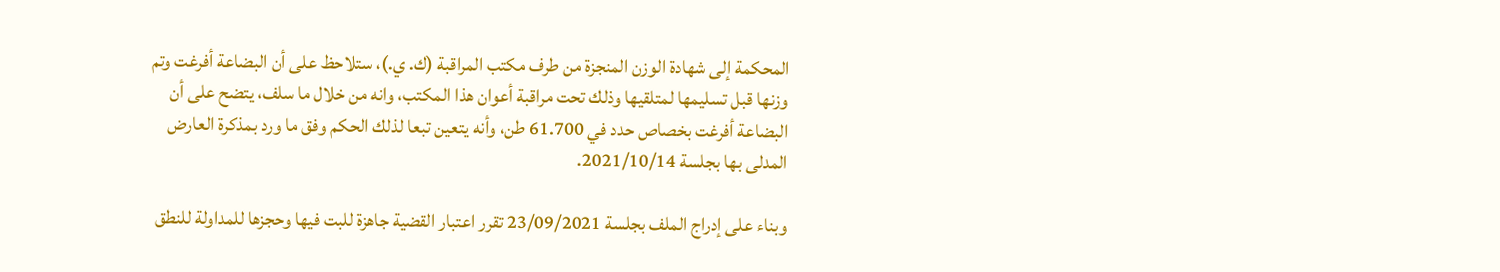المحكمة إلى شهادة الوزن المنجزة من طرف مكتب المراقبة (ك. ي.)، ستلاحظ على أن البضاعة أفرغت وتم وزنها قبل تسليمها لمتلقيها وذلك تحت مراقبة أعوان هذا المكتب، وانه من خلال ما سلف، يتضح على أن البضاعة أفرغت بخصاص حدد في 61.700 طن، وأنه يتعين تبعا لذلك الحكم وفق ما ورد بمذكرة العارض المدلى بها بجلسة 2021/10/14.

وبناء على إدراج الملف بجلسة 23/09/2021 تقرر اعتبار القضية جاهزة للبت فيها وحجزها للمداولة للنطق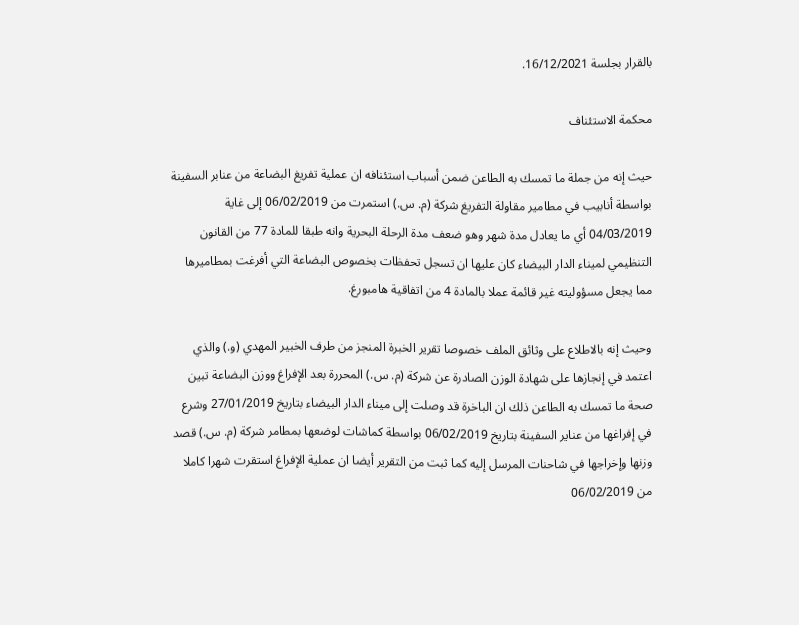بالقرار بجلسة 16/12/2021.

محكمة الاستئناف

حيث إنه من جملة ما تمسك به الطاعن ضمن أسباب استئنافه ان عملية تفريغ البضاعة من عنابر السفينة بواسطة أنابيب في مطامير مقاولة التفريغ شركة (م. س.) استمرت من 06/02/2019 إلى غاية 04/03/2019 أي ما يعادل مدة شهر وهو ضعف مدة الرحلة البحرية وانه طبقا للمادة 77 من القانون التنظيمي لميناء الدار البيضاء كان عليها ان تسجل تحفظات بخصوص البضاعة التي أفرغت بمطاميرها مما يجعل مسؤوليته غير قائمة عملا بالمادة 4 من اتفاقية هامبورغ.

وحيث إنه بالاطلاع على وثائق الملف خصوصا تقرير الخبرة المنجز من طرف الخبير المهدي (و.) والذي اعتمد في إنجازها على شهادة الوزن الصادرة عن شركة (م. س.) المحررة بعد الإفراغ ووزن البضاعة تبين صحة ما تمسك به الطاعن ذلك ان الباخرة قد وصلت إلى ميناء الدار البيضاء بتاريخ 27/01/2019 وشرع في إفراغها من عناير السفينة بتاريخ 06/02/2019 بواسطة كماشات لوضعها بمطامر شركة (م. س.) قصد وزنها وإخراجها في شاحنات المرسل إليه كما ثبت من التقرير أيضا ان عملية الإفراغ استقرت شهرا كاملا من 06/02/2019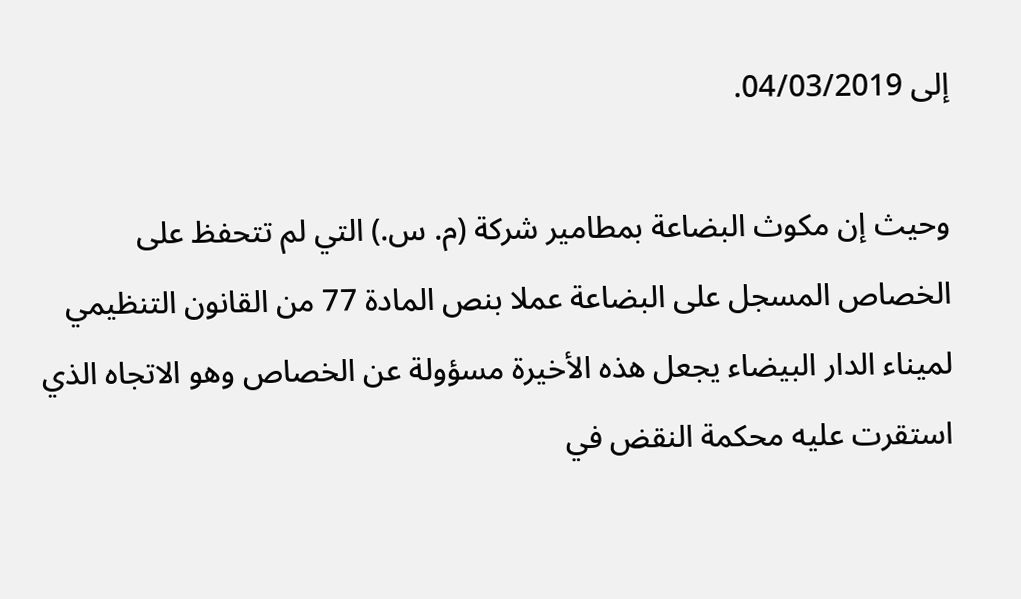إلى 04/03/2019.

وحيث إن مكوث البضاعة بمطامير شركة (م. س.) التي لم تتحفظ على الخصاص المسجل على البضاعة عملا بنص المادة 77 من القانون التنظيمي لميناء الدار البيضاء يجعل هذه الأخيرة مسؤولة عن الخصاص وهو الاتجاه الذي استقرت عليه محكمة النقض في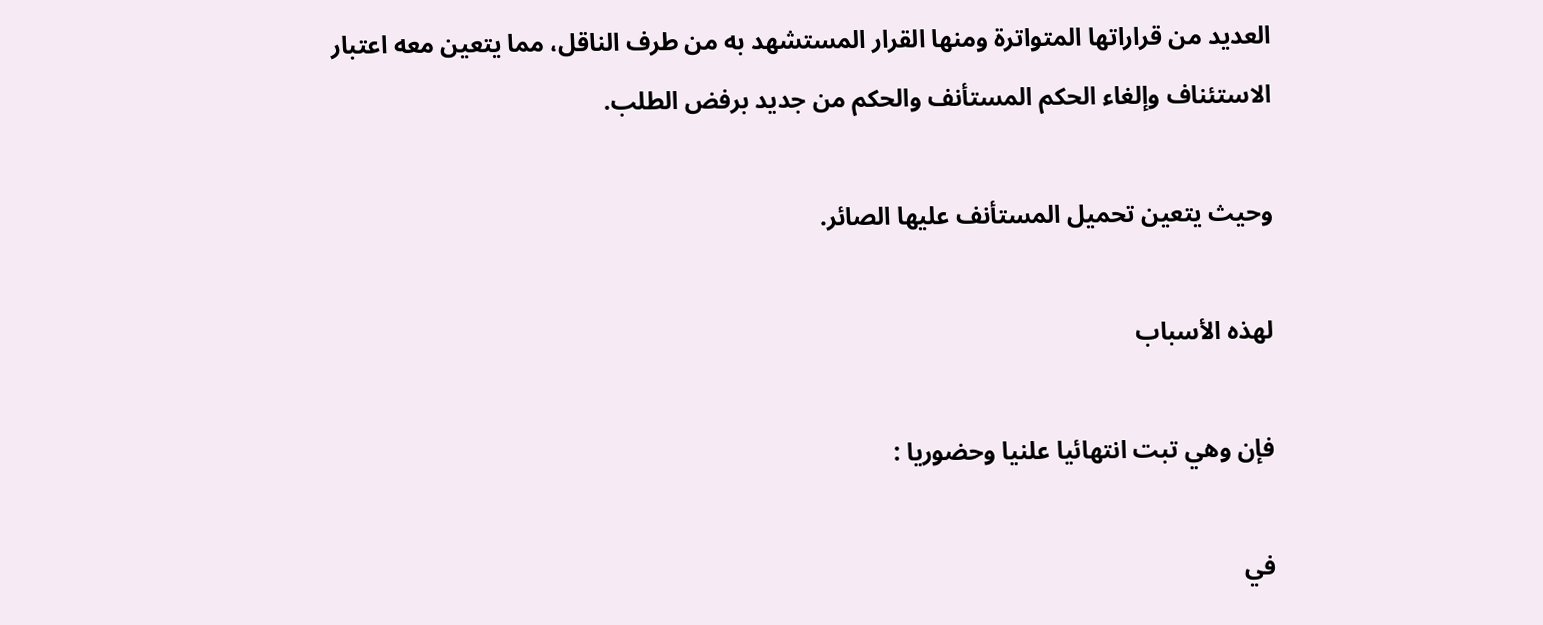العديد من قراراتها المتواترة ومنها القرار المستشهد به من طرف الناقل، مما يتعين معه اعتبار الاستئناف وإلغاء الحكم المستأنف والحكم من جديد برفض الطلب.

وحيث يتعين تحميل المستأنف عليها الصائر.

لهذه الأسباب

فإن وهي تبت انتهائيا علنيا وحضوريا :

في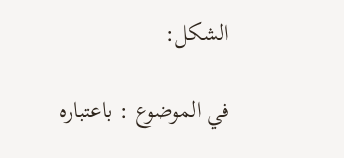الشكل:

في الموضوع : باعتباره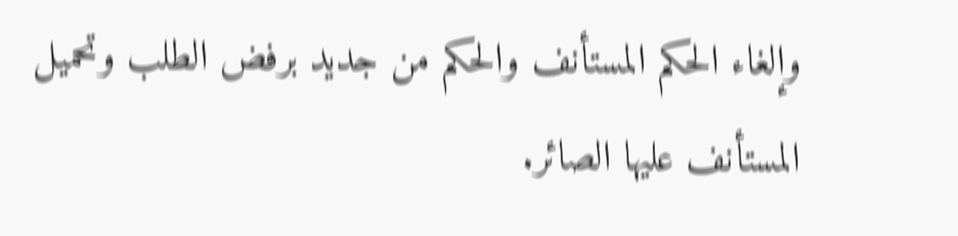وإلغاء الحكم المستأنف والحكم من جديد برفض الطلب وتحميل المستأنف عليها الصائر.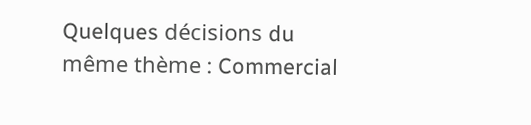Quelques décisions du même thème : Commercial